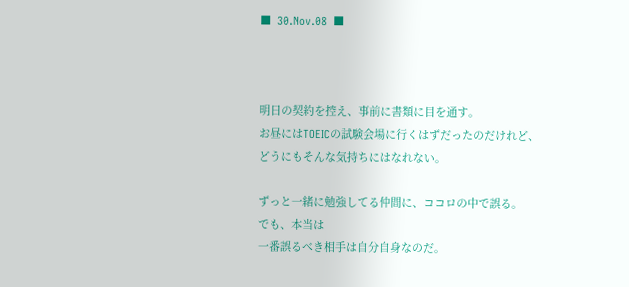■  30.Nov.08  ■



明日の契約を控え、事前に書類に目を通す。
お昼にはTOEICの試験会場に行くはずだったのだけれど、
どうにもそんな気持ちにはなれない。

ずっと一緒に勉強してる仲間に、ココロの中で誤る。
でも、本当は
一番誤るべき相手は自分自身なのだ。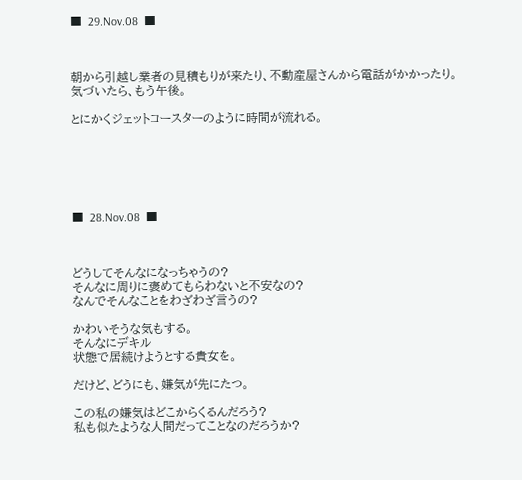■  29.Nov.08  ■



朝から引越し業者の見積もりが来たり、不動産屋さんから電話がかかったり。
気づいたら、もう午後。

とにかくジェットコースターのように時間が流れる。






■  28.Nov.08  ■



どうしてそんなになっちゃうの?
そんなに周りに褒めてもらわないと不安なの?
なんでそんなことをわざわざ言うの?

かわいそうな気もする。
そんなにデキル
状態で居続けようとする貴女を。

だけど、どうにも、嫌気が先にたつ。

この私の嫌気はどこからくるんだろう?
私も似たような人間だってことなのだろうか?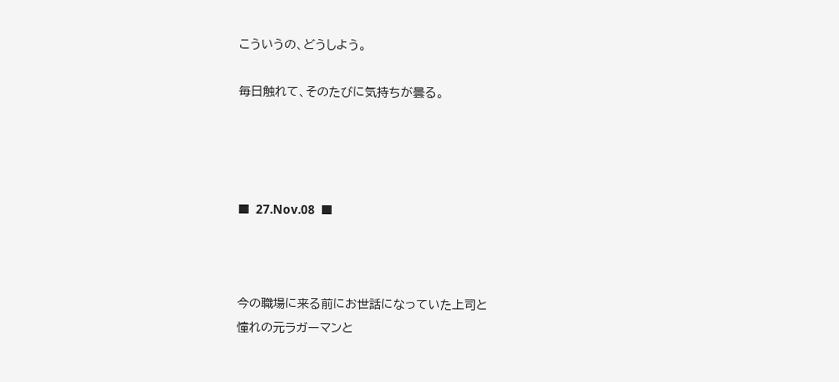こういうの、どうしよう。

毎日触れて、そのたびに気持ちが曇る。




■  27.Nov.08  ■



今の職場に来る前にお世話になっていた上司と
憧れの元ラガーマンと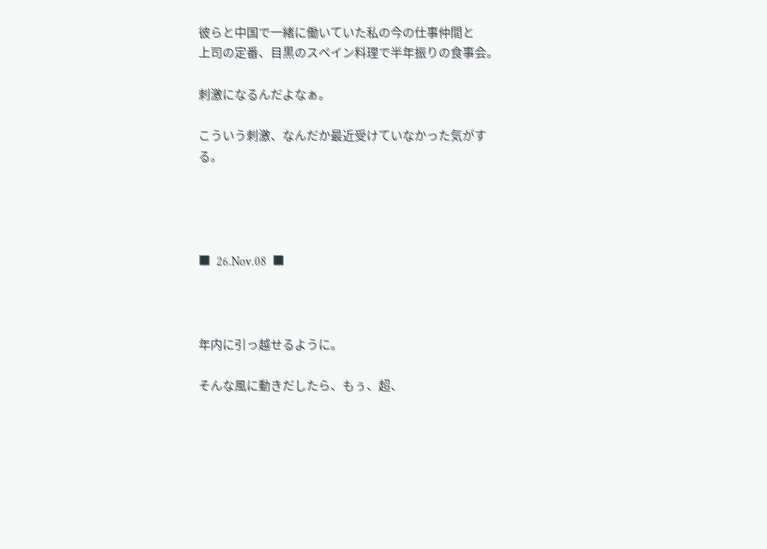彼らと中国で一緒に働いていた私の今の仕事仲間と
上司の定番、目黒のスペイン料理で半年振りの食事会。

刺激になるんだよなぁ。

こういう刺激、なんだか最近受けていなかった気がする。




■  26.Nov.08  ■



年内に引っ越せるように。

そんな風に動きだしたら、もぅ、超、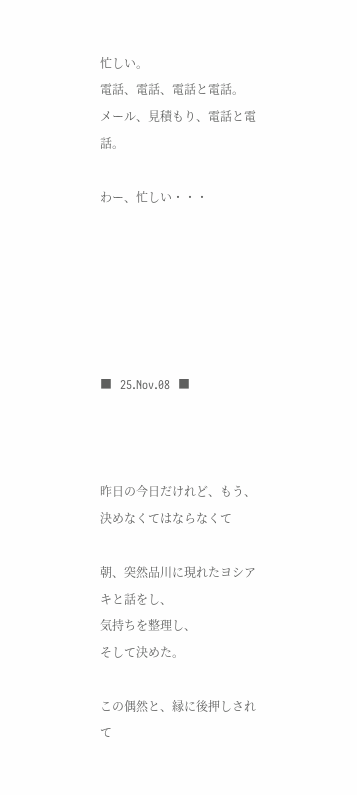忙しい。
電話、電話、電話と電話。
メール、見積もり、電話と電話。

わー、忙しい・・・






■  25.Nov.08  ■



昨日の今日だけれど、もう、決めなくてはならなくて

朝、突然品川に現れたヨシアキと話をし、
気持ちを整理し、
そして決めた。

この偶然と、縁に後押しされて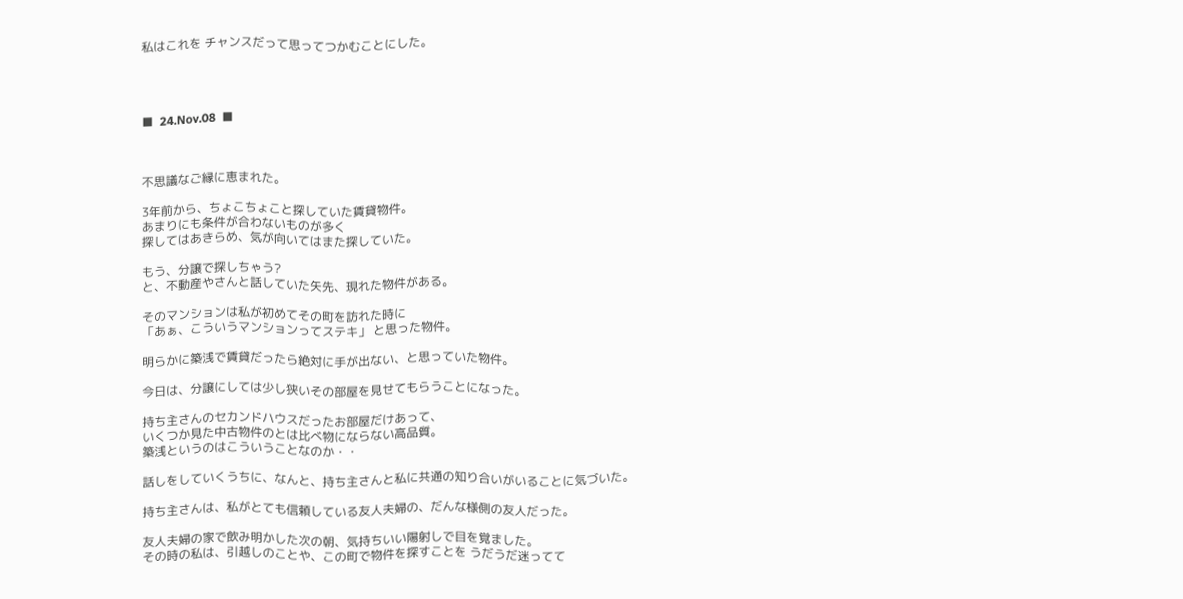私はこれを チャンスだって思ってつかむことにした。




■  24.Nov.08  ■



不思議なご縁に恵まれた。

3年前から、ちょこちょこと探していた賃貸物件。
あまりにも条件が合わないものが多く
探してはあきらめ、気が向いてはまた探していた。

もう、分譲で探しちゃう?
と、不動産やさんと話していた矢先、現れた物件がある。

そのマンションは私が初めてその町を訪れた時に
「あぁ、こういうマンションってステキ」 と思った物件。

明らかに築浅で賃貸だったら絶対に手が出ない、と思っていた物件。

今日は、分譲にしては少し狭いその部屋を見せてもらうことになった。

持ち主さんのセカンドハウスだったお部屋だけあって、
いくつか見た中古物件のとは比べ物にならない高品質。
築浅というのはこういうことなのか・・

話しをしていくうちに、なんと、持ち主さんと私に共通の知り合いがいることに気づいた。

持ち主さんは、私がとても信頼している友人夫婦の、だんな様側の友人だった。

友人夫婦の家で飲み明かした次の朝、気持ちいい陽射しで目を覚ました。
その時の私は、引越しのことや、この町で物件を探すことを うだうだ迷ってて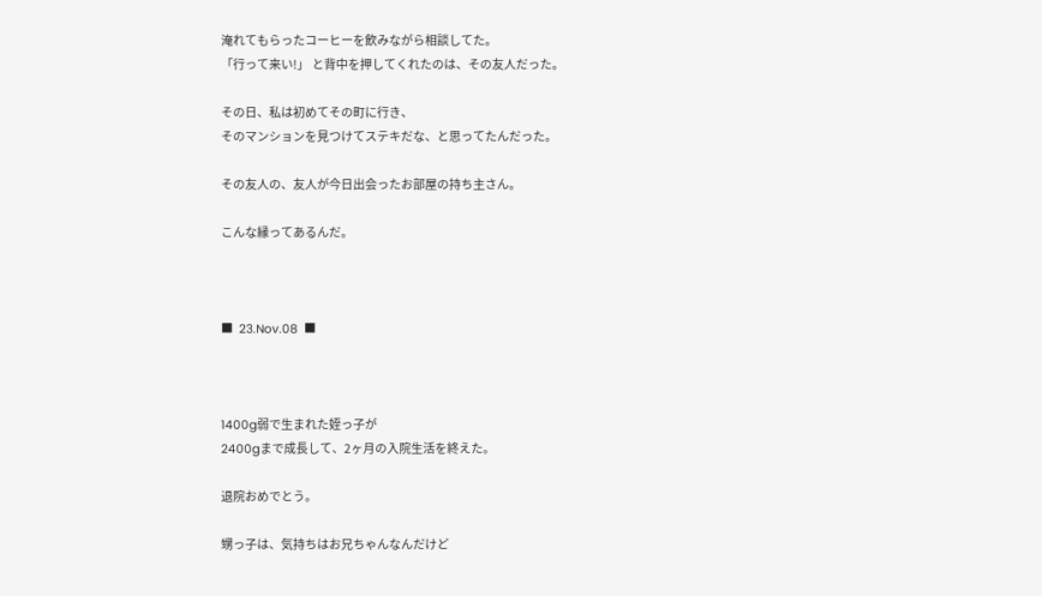淹れてもらったコーヒーを飲みながら相談してた。
「行って来い!」 と背中を押してくれたのは、その友人だった。

その日、私は初めてその町に行き、
そのマンションを見つけてステキだな、と思ってたんだった。

その友人の、友人が今日出会ったお部屋の持ち主さん。

こんな縁ってあるんだ。



■  23.Nov.08  ■



1400g弱で生まれた姪っ子が
2400gまで成長して、2ヶ月の入院生活を終えた。

退院おめでとう。

甥っ子は、気持ちはお兄ちゃんなんだけど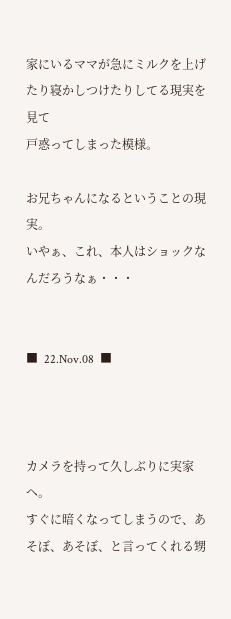家にいるママが急にミルクを上げたり寝かしつけたりしてる現実を見て
戸惑ってしまった模様。

お兄ちゃんになるということの現実。
いやぁ、これ、本人はショックなんだろうなぁ・・・


■  22.Nov.08  ■



カメラを持って久しぶりに実家へ。
すぐに暗くなってしまうので、あそぼ、あそぼ、と言ってくれる甥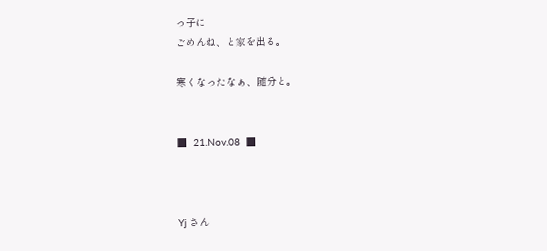っ子に
ごめんね、と家を出る。

寒くなったなぁ、随分と。


■  21.Nov.08  ■



Yj さん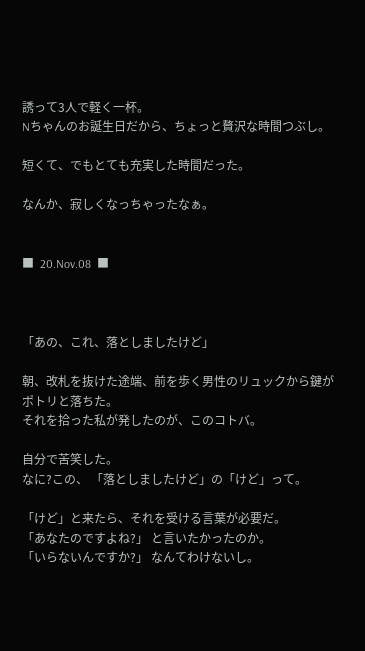誘って3人で軽く一杯。
Nちゃんのお誕生日だから、ちょっと贅沢な時間つぶし。

短くて、でもとても充実した時間だった。

なんか、寂しくなっちゃったなぁ。


■  20.Nov.08  ■



「あの、これ、落としましたけど」

朝、改札を抜けた途端、前を歩く男性のリュックから鍵がポトリと落ちた。
それを拾った私が発したのが、このコトバ。

自分で苦笑した。
なに?この、 「落としましたけど」の「けど」って。

「けど」と来たら、それを受ける言葉が必要だ。
「あなたのですよね?」 と言いたかったのか。
「いらないんですか?」 なんてわけないし。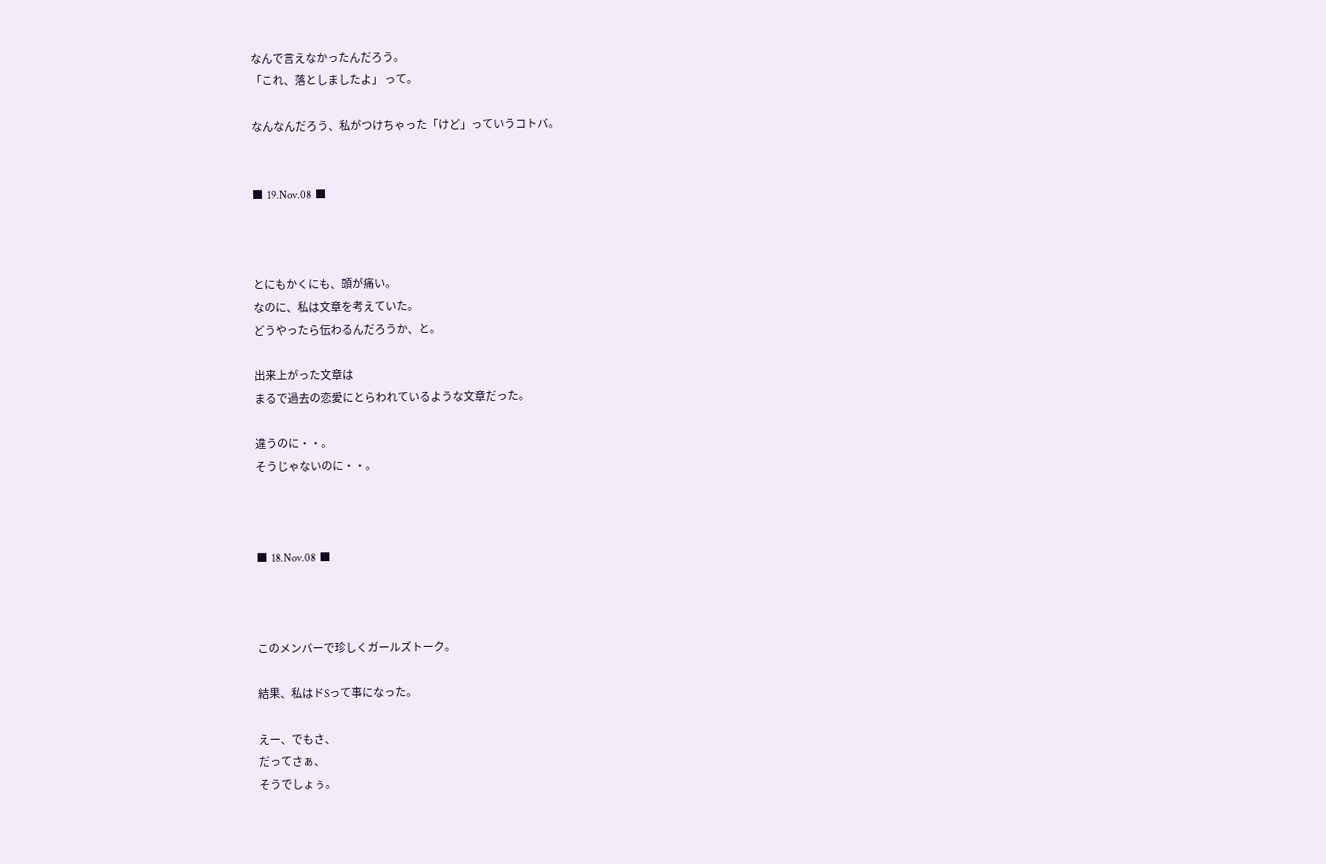なんで言えなかったんだろう。
「これ、落としましたよ」 って。

なんなんだろう、私がつけちゃった「けど」っていうコトバ。


■  19.Nov.08  ■



とにもかくにも、頭が痛い。
なのに、私は文章を考えていた。
どうやったら伝わるんだろうか、と。

出来上がった文章は
まるで過去の恋愛にとらわれているような文章だった。

違うのに・・。
そうじゃないのに・・。



■  18.Nov.08  ■



このメンバーで珍しくガールズトーク。

結果、私はドSって事になった。

えー、でもさ、
だってさぁ、
そうでしょぅ。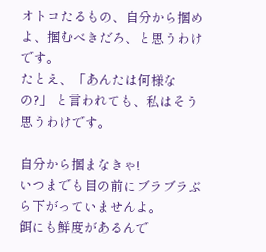オトコたるもの、自分から掴めよ、掴むべきだろ、と思うわけです。
たとえ、「あんたは何様なの?」 と言われても、私はそう思うわけです。

自分から掴まなきゃ!
いつまでも目の前にブラブラぶら下がっていませんよ。
餌にも鮮度があるんで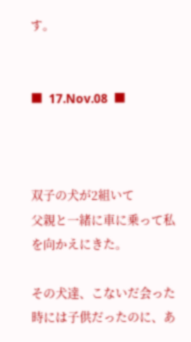す。


■  17.Nov.08  ■



双子の犬が2組いて
父親と一緒に車に乗って私を向かえにきた。

その犬達、こないだ会った時には子供だったのに、あ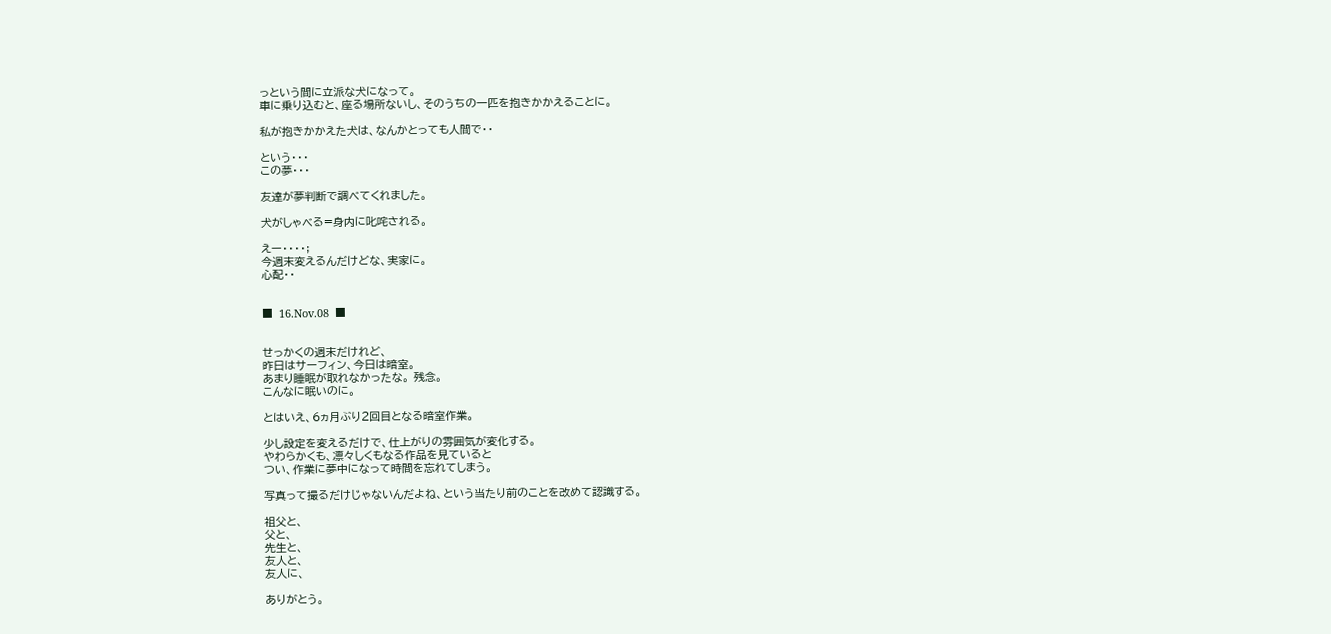っという間に立派な犬になって。
車に乗り込むと、座る場所ないし、そのうちの一匹を抱きかかえることに。

私が抱きかかえた犬は、なんかとっても人間で・・

という・・・
この夢・・・

友達が夢判断で調べてくれました。

犬がしゃべる=身内に叱咤される。

えー・・・・;
今週末変えるんだけどな、実家に。
心配・・


■  16.Nov.08  ■


せっかくの週末だけれど、
昨日はサーフィン、今日は暗室。
あまり睡眠が取れなかったな。 残念。
こんなに眠いのに。

とはいえ、6ヵ月ぶり2回目となる暗室作業。

少し設定を変えるだけで、仕上がりの雰囲気が変化する。
やわらかくも、凛々しくもなる作品を見ていると
つい、作業に夢中になって時間を忘れてしまう。

写真って撮るだけじゃないんだよね、という当たり前のことを改めて認識する。

祖父と、
父と、
先生と、
友人と、
友人に、

ありがとう。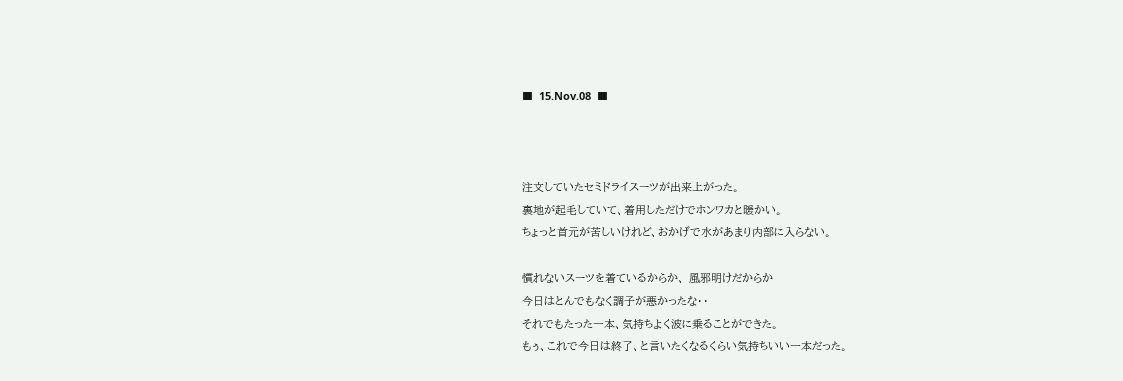■  15.Nov.08  ■



注文していたセミドライスーツが出来上がった。
裏地が起毛していて、着用しただけでホンワカと暖かい。
ちょっと首元が苦しいけれど、おかげで水があまり内部に入らない。

慣れないスーツを着ているからか、 風邪明けだからか
今日はとんでもなく調子が悪かったな・・
それでもたった一本、気持ちよく波に乗ることができた。
もぅ、これで今日は終了、と言いたくなるくらい気持ちいい一本だった。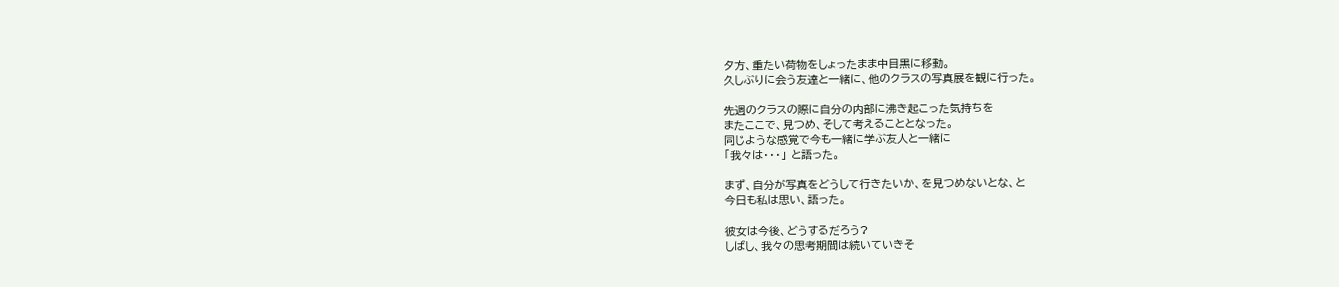夕方、重たい荷物をしょったまま中目黒に移動。
久しぶりに会う友達と一緒に、他のクラスの写真展を観に行った。

先週のクラスの際に自分の内部に沸き起こった気持ちを
またここで、見つめ、そして考えることとなった。
同じような感覚で今も一緒に学ぶ友人と一緒に
「我々は・・・」 と語った。

まず、自分が写真をどうして行きたいか、を見つめないとな、と
今日も私は思い、語った。

彼女は今後、どうするだろう?
しばし、我々の思考期間は続いていきそ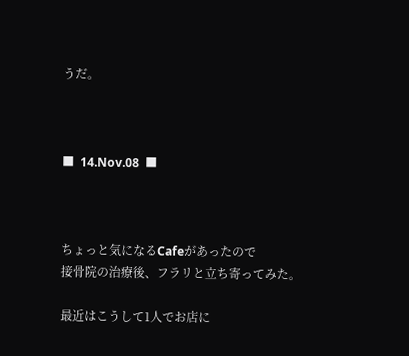うだ。



■  14.Nov.08  ■



ちょっと気になるCafeがあったので
接骨院の治療後、フラリと立ち寄ってみた。

最近はこうして1人でお店に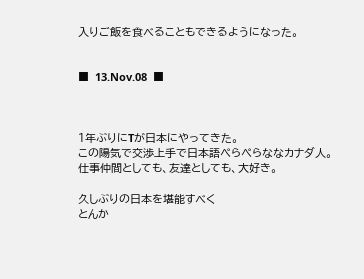入りご飯を食べることもできるようになった。


■  13.Nov.08  ■



1年ぶりにTが日本にやってきた。
この陽気で交渉上手で日本語ぺらぺらななカナダ人。
仕事仲間としても、友達としても、大好き。

久しぶりの日本を堪能すべく
とんか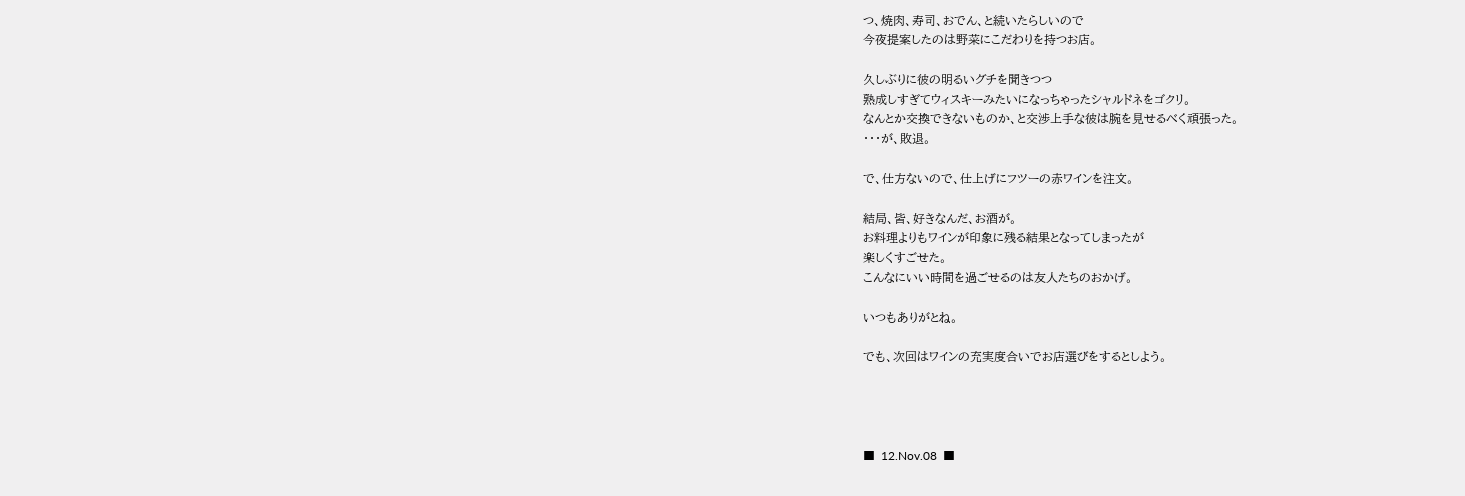つ、焼肉、寿司、おでん、と続いたらしいので
今夜提案したのは野菜にこだわりを持つお店。

久しぶりに彼の明るいグチを聞きつつ
熟成しすぎてウィスキーみたいになっちゃったシャルドネをゴクリ。
なんとか交換できないものか、と交渉上手な彼は腕を見せるべく頑張った。
・・・が、敗退。

で、仕方ないので、仕上げにフツーの赤ワインを注文。

結局、皆、好きなんだ、お酒が。
お料理よりもワインが印象に残る結果となってしまったが
楽しくすごせた。
こんなにいい時間を過ごせるのは友人たちのおかげ。

いつもありがとね。

でも、次回はワインの充実度合いでお店選びをするとしよう。




■  12.Nov.08  ■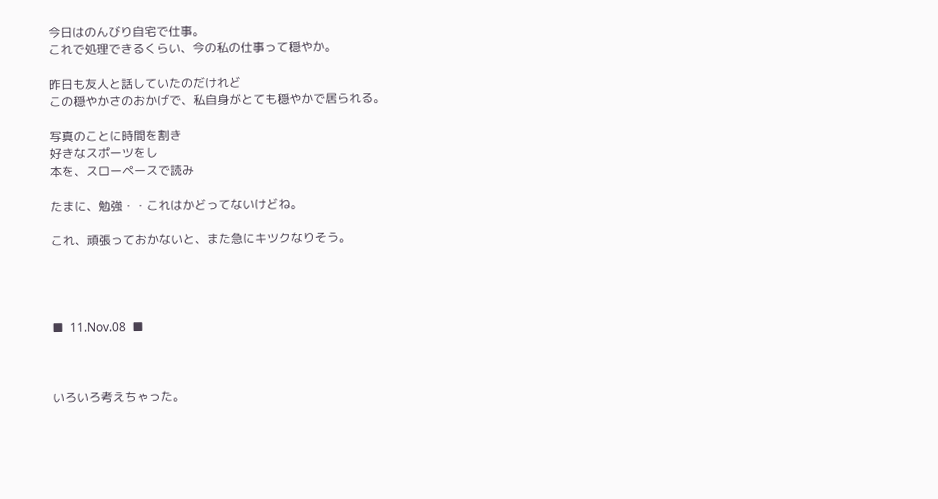今日はのんびり自宅で仕事。
これで処理できるくらい、今の私の仕事って穏やか。

昨日も友人と話していたのだけれど
この穏やかさのおかげで、私自身がとても穏やかで居られる。

写真のことに時間を割き
好きなスポーツをし
本を、スローペースで読み

たまに、勉強・・これはかどってないけどね。

これ、頑張っておかないと、また急にキツクなりそう。




■  11.Nov.08  ■



いろいろ考えちゃった。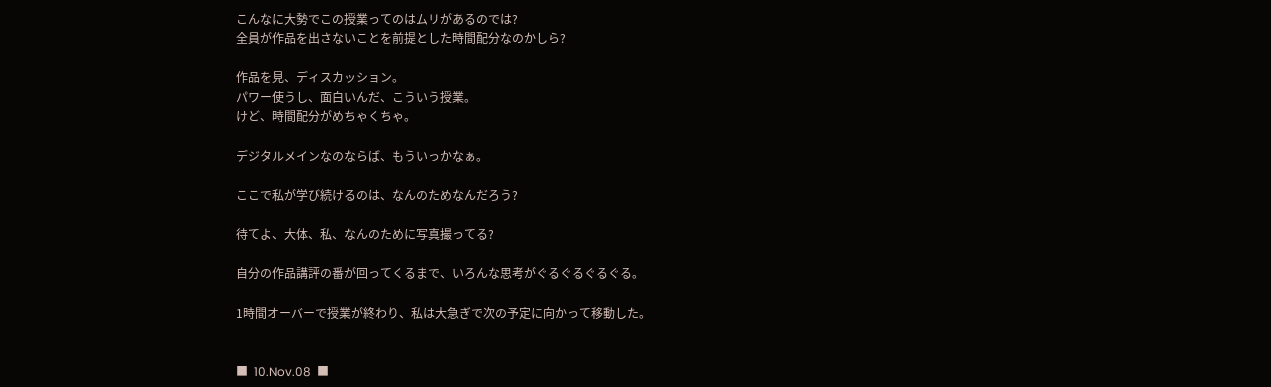こんなに大勢でこの授業ってのはムリがあるのでは?
全員が作品を出さないことを前提とした時間配分なのかしら?

作品を見、ディスカッション。
パワー使うし、面白いんだ、こういう授業。
けど、時間配分がめちゃくちゃ。

デジタルメインなのならば、もういっかなぁ。

ここで私が学び続けるのは、なんのためなんだろう?

待てよ、大体、私、なんのために写真撮ってる?

自分の作品講評の番が回ってくるまで、いろんな思考がぐるぐるぐるぐる。

1時間オーバーで授業が終わり、私は大急ぎで次の予定に向かって移動した。


■  10.Nov.08  ■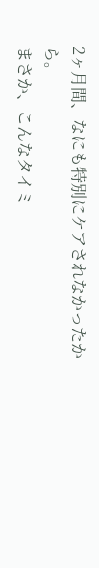2ヶ月間、なにも特別にケアされなかったから。
まさか、こんなタイミ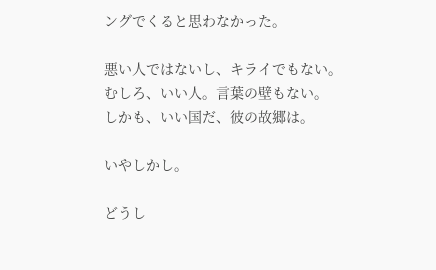ングでくると思わなかった。

悪い人ではないし、キライでもない。
むしろ、いい人。言葉の壁もない。
しかも、いい国だ、彼の故郷は。

いやしかし。

どうし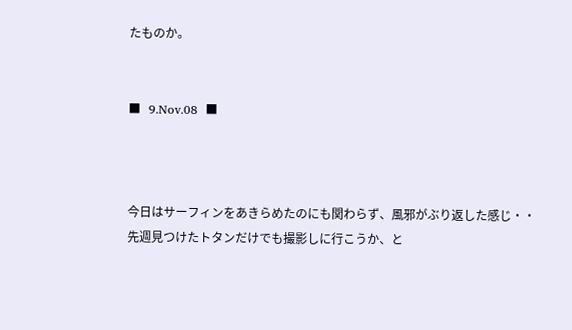たものか。


■  9.Nov.08  ■



今日はサーフィンをあきらめたのにも関わらず、風邪がぶり返した感じ・・
先週見つけたトタンだけでも撮影しに行こうか、と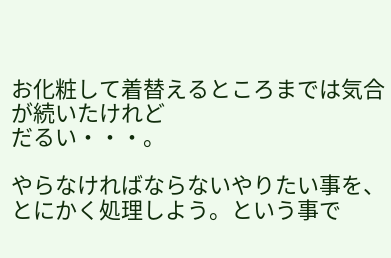お化粧して着替えるところまでは気合が続いたけれど
だるい・・・。

やらなければならないやりたい事を、とにかく処理しよう。という事で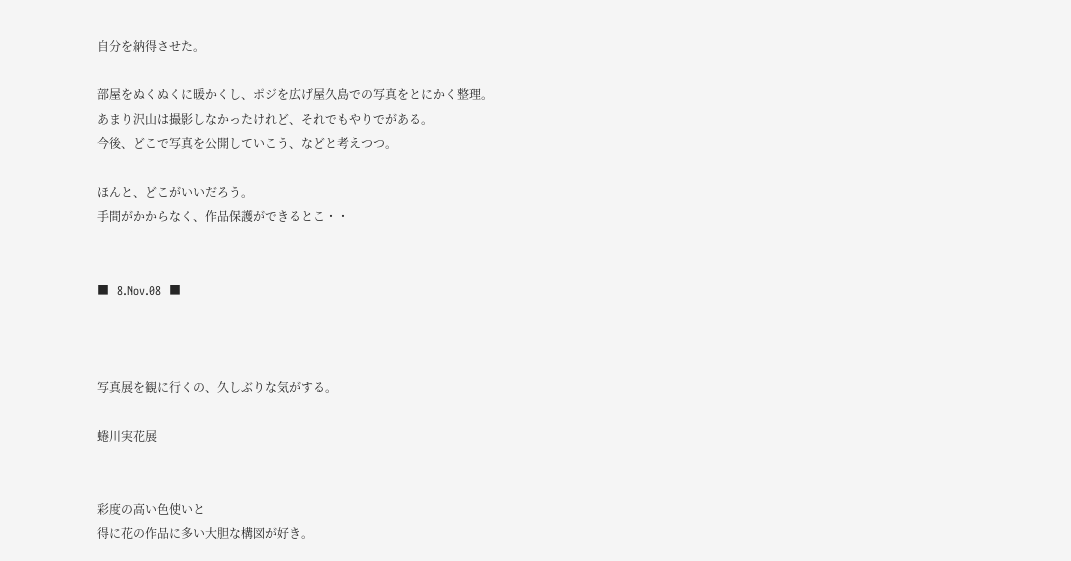自分を納得させた。

部屋をぬくぬくに暖かくし、ポジを広げ屋久島での写真をとにかく整理。
あまり沢山は撮影しなかったけれど、それでもやりでがある。
今後、どこで写真を公開していこう、などと考えつつ。

ほんと、どこがいいだろう。
手間がかからなく、作品保護ができるとこ・・


■  8.Nov.08  ■



写真展を観に行くの、久しぶりな気がする。

蜷川実花展


彩度の高い色使いと
得に花の作品に多い大胆な構図が好き。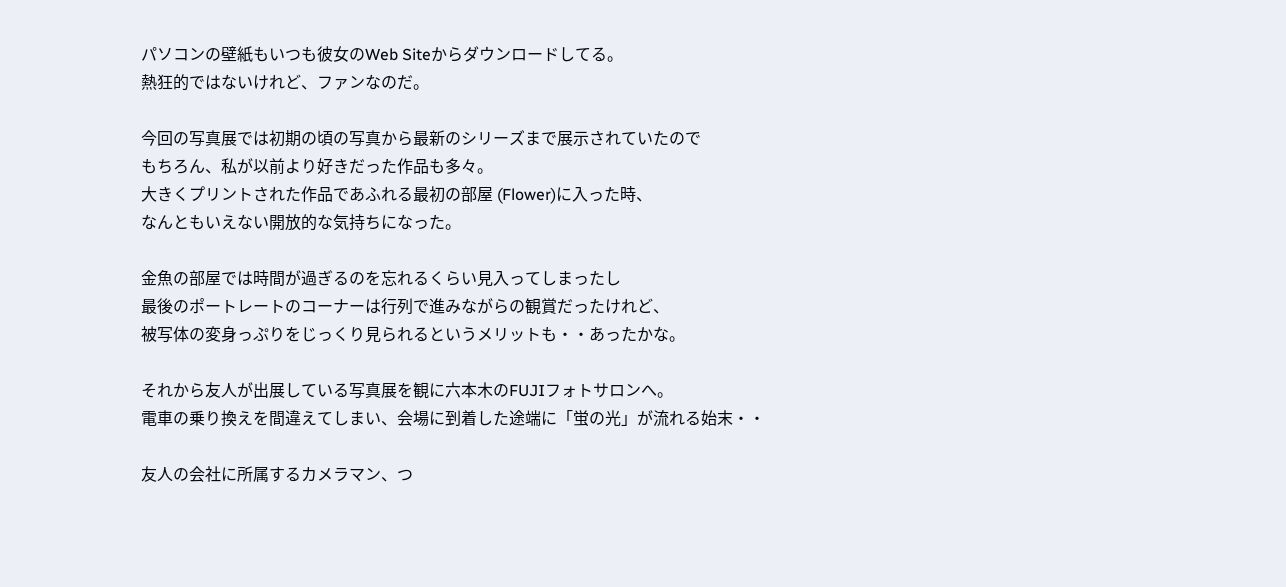パソコンの壁紙もいつも彼女のWeb Siteからダウンロードしてる。
熱狂的ではないけれど、ファンなのだ。

今回の写真展では初期の頃の写真から最新のシリーズまで展示されていたので
もちろん、私が以前より好きだった作品も多々。
大きくプリントされた作品であふれる最初の部屋 (Flower)に入った時、
なんともいえない開放的な気持ちになった。

金魚の部屋では時間が過ぎるのを忘れるくらい見入ってしまったし
最後のポートレートのコーナーは行列で進みながらの観賞だったけれど、
被写体の変身っぷりをじっくり見られるというメリットも・・あったかな。

それから友人が出展している写真展を観に六本木のFUJIフォトサロンへ。
電車の乗り換えを間違えてしまい、会場に到着した途端に「蛍の光」が流れる始末・・

友人の会社に所属するカメラマン、つ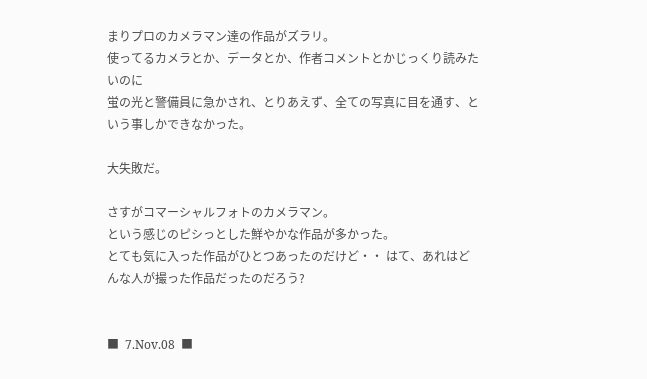まりプロのカメラマン達の作品がズラリ。
使ってるカメラとか、データとか、作者コメントとかじっくり読みたいのに
蛍の光と警備員に急かされ、とりあえず、全ての写真に目を通す、という事しかできなかった。

大失敗だ。

さすがコマーシャルフォトのカメラマン。
という感じのピシっとした鮮やかな作品が多かった。
とても気に入った作品がひとつあったのだけど・・ はて、あれはどんな人が撮った作品だったのだろう?


■  7.Nov.08  ■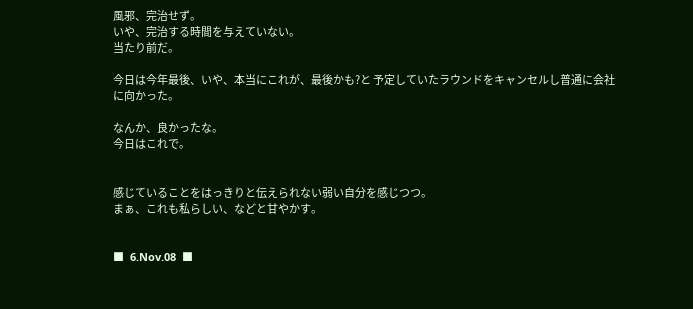風邪、完治せず。
いや、完治する時間を与えていない。
当たり前だ。

今日は今年最後、いや、本当にこれが、最後かも?と 予定していたラウンドをキャンセルし普通に会社に向かった。

なんか、良かったな。
今日はこれで。


感じていることをはっきりと伝えられない弱い自分を感じつつ。
まぁ、これも私らしい、などと甘やかす。


■  6.Nov.08  ■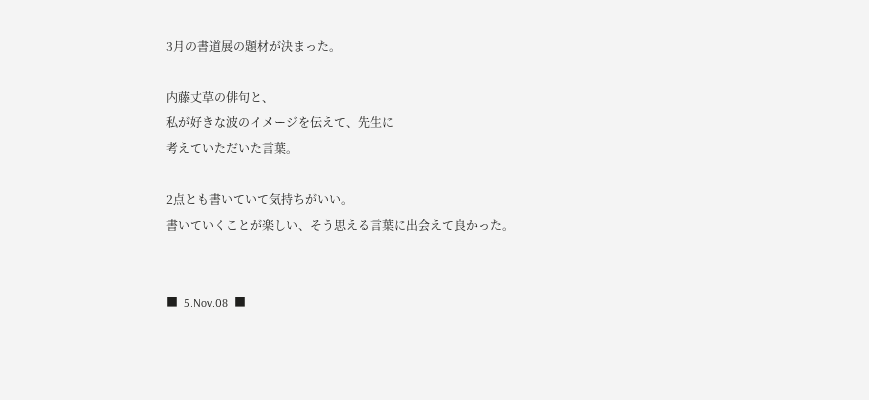3月の書道展の題材が決まった。

内藤丈草の俳句と、
私が好きな波のイメージを伝えて、先生に
考えていただいた言葉。

2点とも書いていて気持ちがいい。
書いていくことが楽しい、そう思える言葉に出会えて良かった。


■  5.Nov.08  ■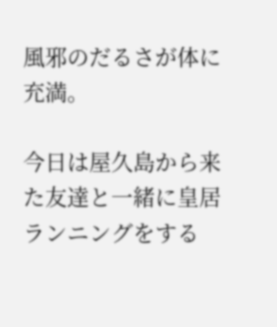風邪のだるさが体に充満。

今日は屋久島から来た友達と一緒に皇居ランニングをする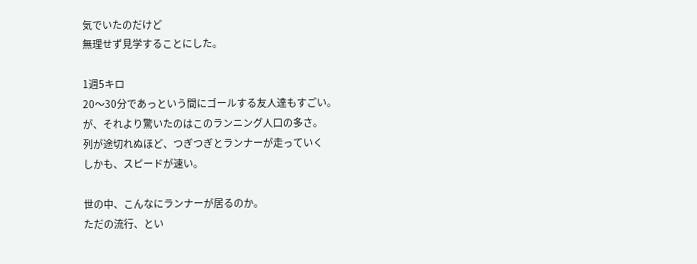気でいたのだけど
無理せず見学することにした。

1週5キロ
20〜30分であっという間にゴールする友人達もすごい。
が、それより驚いたのはこのランニング人口の多さ。
列が途切れぬほど、つぎつぎとランナーが走っていく
しかも、スピードが速い。

世の中、こんなにランナーが居るのか。
ただの流行、とい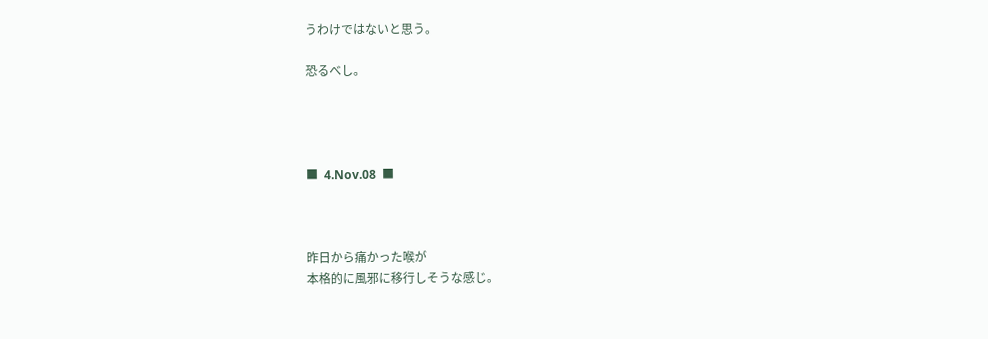うわけではないと思う。

恐るべし。




■  4.Nov.08  ■



昨日から痛かった喉が
本格的に風邪に移行しそうな感じ。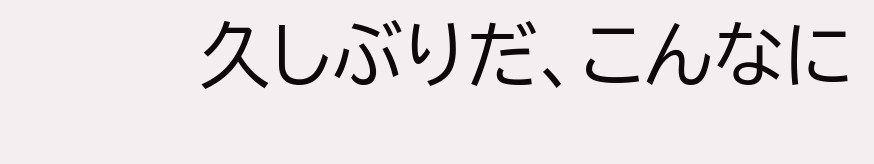久しぶりだ、こんなに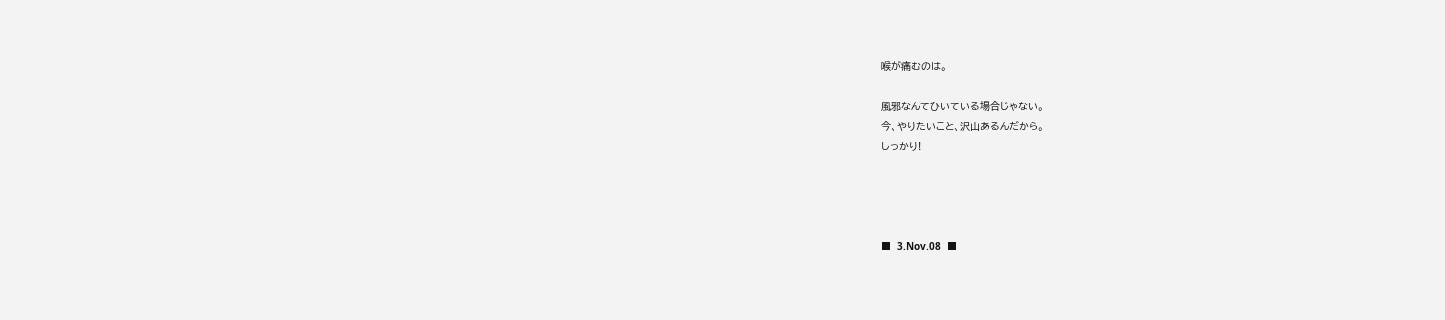喉が痛むのは。

風邪なんてひいている場合じゃない。
今、やりたいこと、沢山あるんだから。
しっかり!




■  3.Nov.08  ■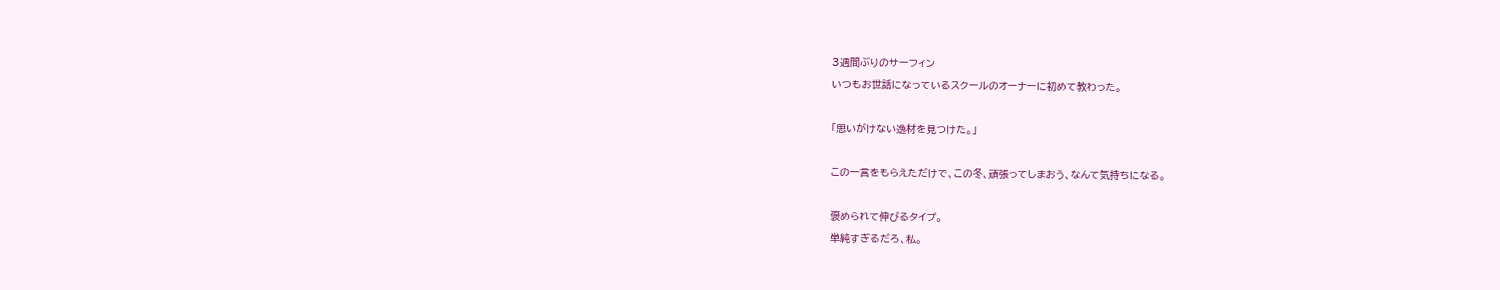3週間ぶりのサーフィン
いつもお世話になっているスクールのオーナーに初めて教わった。

「思いがけない逸材を見つけた。」

この一言をもらえただけで、この冬、頑張ってしまおう、なんて気持ちになる。

褒められて伸びるタイプ。
単純すぎるだろ、私。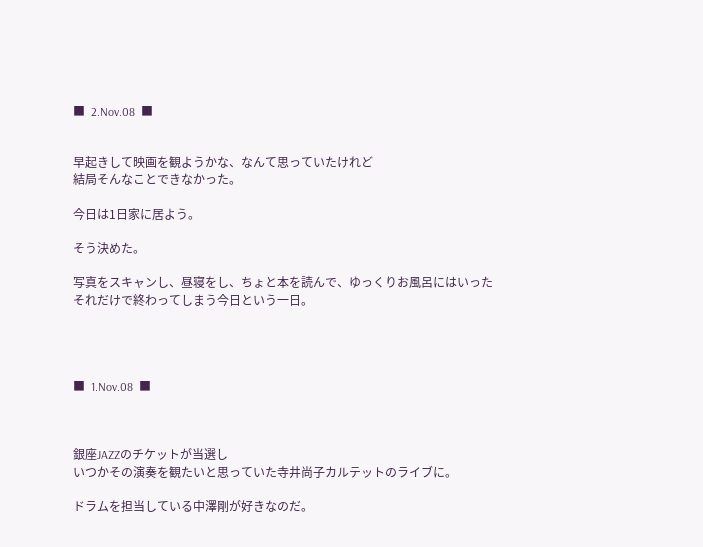■  2.Nov.08  ■


早起きして映画を観ようかな、なんて思っていたけれど
結局そんなことできなかった。

今日は1日家に居よう。

そう決めた。

写真をスキャンし、昼寝をし、ちょと本を読んで、ゆっくりお風呂にはいった
それだけで終わってしまう今日という一日。




■  1.Nov.08  ■



銀座JAZZのチケットが当選し
いつかその演奏を観たいと思っていた寺井尚子カルテットのライブに。

ドラムを担当している中澤剛が好きなのだ。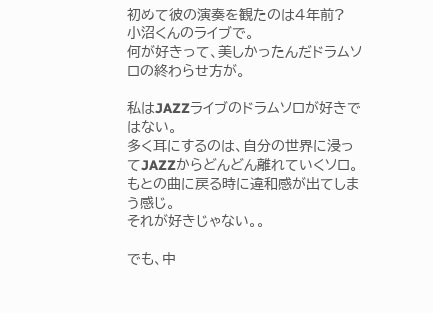初めて彼の演奏を観たのは4年前?
小沼くんのライブで。
何が好きって、美しかったんだドラムソロの終わらせ方が。

私はJAZZライブのドラムソロが好きではない。
多く耳にするのは、自分の世界に浸ってJAZZからどんどん離れていくソロ。
もとの曲に戻る時に違和感が出てしまう感じ。
それが好きじゃない。。

でも、中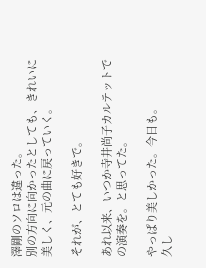澤剛のソロは違った。
別の方向に向かったとしても、きれいに美しく、元の曲に戻っていく。

それが、とても好きで。

あれ以来、いつか寺井尚子カルテットでの演奏を。と思ってた。

やっぱり美しかった。今日も。
久し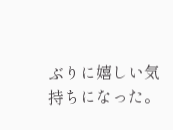ぶりに嬉しい気持ちになった。